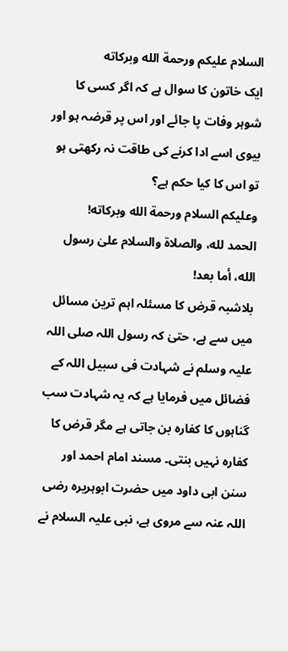السلام عليكم ورحمة الله وبركاته
ایک خاتون کا سوال ہے کہ اگر کسی کا شوہر وفات پا جائے اور اس پر قرضہ ہو اور بیوی اسے ادا کرنے کی طاقت نہ رکھتی ہو تو اس کا کیا حکم ہے؟
وعلیکم السلام ورحمة الله وبرکاته!
الحمد لله، والصلاة والسلام علىٰ رسول الله، أما بعد!
بلاشبہ قرض کا مسئلہ اہم ترین مسائل میں سے ہے، حتیٰ کہ رسول اللہ صلی اللہ علیہ وسلم نے شہادت فی سبیل اللہ کے فضائل میں فرمایا ہے کہ یہ شہادت سب گناہوں کا کفارہ بن جاتی ہے مگر قرض کا کفارہ نہیں بنتی۔ مسند امام احمد اور سنن ابی داود میں حضرت ابوہریرہ رضی اللہ عنہ سے مروی ہے، نبی علیہ السلام نے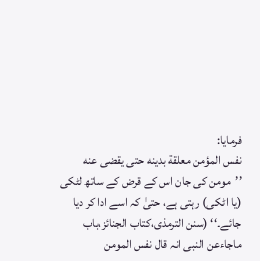فرمایا:
نفس المؤمن معلقة بدينه حتى يقضى عنه
’’مومن کی جان اس کے قرض کے ساتھ لٹکی (یا اٹکی) رہتی ہے، حتیٰ کہ اسے ادا کر دیا جائے۔‘‘ (سنن الترمذی،کتاب الجنائز،باب ماجاءعن النبی انہ قال نفس المومن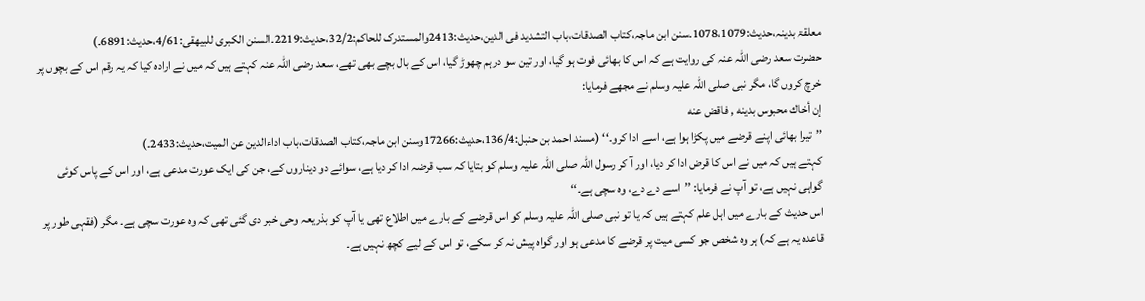معلقۃ بدینہ،حدیث:1078،1079۔سنن ابن ماجہ،کتاب الصدقات،باب التشدید فی الدین،حدیث:2413والمستدرک للحاکم:32/2،حدیث:2219۔السنن الکبری للبیھقی:4/61،حدیث:6891۔)
حضرت سعد رضی اللہ عنہ کی روایت ہے کہ اس کا بھائی فوت ہو گیا، اور تین سو درہم چھوڑ گیا، اس کے بال بچے بھی تھے، سعد رضی اللہ عنہ کہتے ہیں کہ میں نے ارادہ کیا کہ یہ رقم اس کے بچوں پر خرچ کروں گا، مگر نبی صلی اللہ علیہ وسلم نے مجھے فرمایا:
إن أخاك محبوس بدينه , فاقض عنه
’’تیرا بھائی اپنے قرضے میں پکڑا ہوا ہے، اسے ادا کرو۔‘‘ (مسند احمد بن حنبل:136/4،حدیث:17266وسنن ابن ماجہ،کتاب الصدقات،باب اداءالدین عن المیت،حدیث:2433۔)
کہتے ہیں کہ میں نے اس کا قرض ادا کر دیا، اور آ کر رسول اللہ صلی اللہ علیہ وسلم کو بتایا کہ سب قرضہ ادا کر دیا ہے، سوائے دو دیناروں کے، جن کی ایک عورت مدعی ہے، اور اس کے پاس کوئی گواہی نہیں ہے، تو آپ نے فرمایا: ’’اسے دے دے، وہ سچی ہے۔‘‘
اس حدیث کے بارے میں اہل علم کہتے ہیں کہ یا تو نبی صلی اللہ علیہ وسلم کو اس قرضے کے بارے میں اطلاع تھی یا آپ کو بذریعہ وحی خبر دی گئی تھی کہ وہ عورت سچی ہے۔ مگر (فقہی طور پر قاعدہ یہ ہے کہ) ہر وہ شخص جو کسی میت پر قرضے کا مدعی ہو اور گواہ پیش نہ کر سکے، تو اس کے لیے کچھ نہیں ہے۔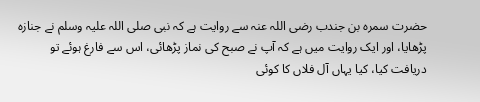حضرت سمرہ بن جندب رضی اللہ عنہ سے روایت ہے کہ نبی صلی اللہ علیہ وسلم نے جنازہ پڑھایا، اور ایک روایت میں ہے کہ آپ نے صبح کی نماز پڑھائی، اس سے فارغ ہوئے تو دریافت کیا، کیا یہاں آل فلاں کا کوئی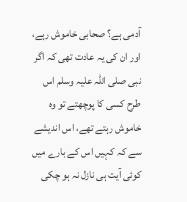آدمی ہے؟ صحابی خاموش رہے، اور ان کی یہ عادت تھی کہ اگر نبی صلی اللہ علیہ وسلم اس طرح کسی کا پوچھتے تو وہ خاموش رہتے تھے، اس اندیشے سے کہ کہیں اس کے بارے میں کوئی آیت ہی نازل نہ ہو چکی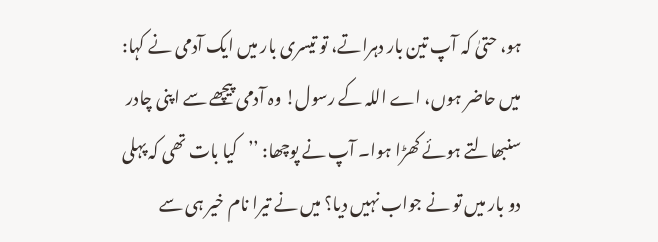ہو، حتیٰ کہ آپ تین بار دہراتے، تو تیسری بار میں ایک آدمی نے کہا: میں حاضر ہوں، اے اللہ کے رسول! وہ آدمی پیچھے سے اپنی چادر سنبھالتے ہوئے کھڑا ہوا۔ آپ نے پوچھا: ’’کیا بات تھی کہ پہلی دو بار میں تو نے جواب نہیں دیا؟ میں نے تیرا نام خیر ہی سے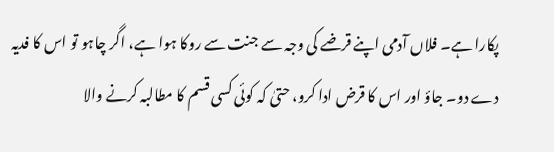پکارا ہے۔ فلاں آدمی اپنے قرضے کی وجہ سے جنت سے روکا ہوا ہے، اگر چاہو تو اس کا فدیہ دے دو۔ جاؤ اور اس کا قرض ادا کرو، حتیٰ کہ کوئی کسی قسم کا مطالبہ کرنے والا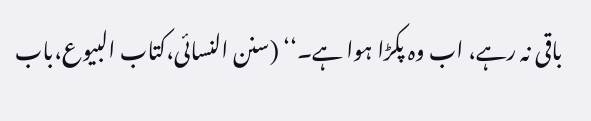باقی نہ رہے، اب وہ پکڑا ہوا ہے۔‘‘ (سنن النسائی،کتاب البیوع،باب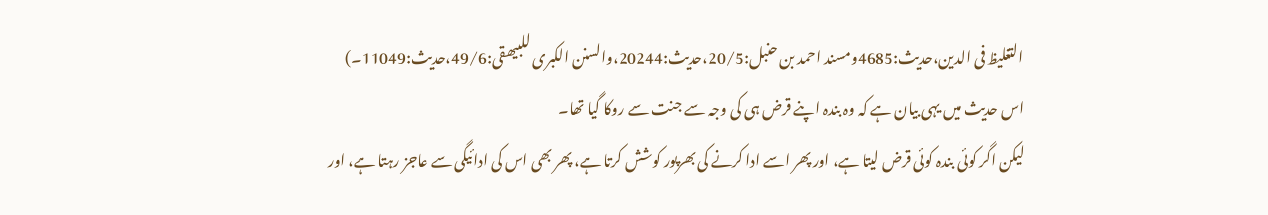التغلیظ فی الدین،حدیث:4685ومسند احمد بن حنبل:20/5،حدیث:20244،والسنن الکبری للبیھقی:49/6،حدیث:11049۔)
اس حدیث میں یہی بیان ہے کہ وہ بندہ اپنے قرض ہی کی وجہ سے جنت سے روکا گیا تھا۔
لیکن اگر کوئی بندہ کوئی قرض لیتا ہے، اور پھر اسے ادا کرنے کی بھرپور کوشش کرتا ہے، پھر بھی اس کی ادائیگی سے عاجز رہتا ہے، اور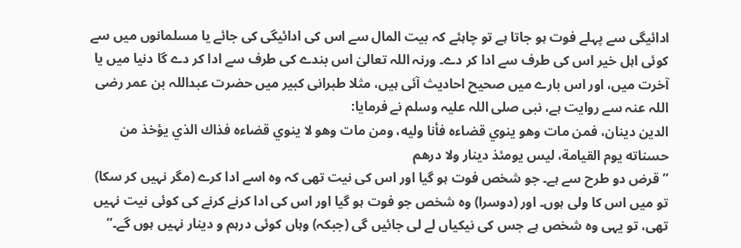ادائیگی سے پہلے فوت ہو جاتا ہے تو چاہئے کہ بیت المال سے اس کی ادائیگی کی جائے یا مسلمانوں میں سے کوئی اہل خیر اس کی طرف سے ادا کر دے۔ ورنہ اللہ تعالیٰ اس بندے کی طرف سے ادا کر دے گا دنیا میں یا آخرت میں، اور اس بارے میں صحیح احادیث آئی ہیں، مثلا طبرانی کبیر میں حضرت عبداللہ بن عمر رضی اللہ عنہ سے روایت ہے، نبی صلی اللہ علیہ وسلم نے فرمایا:
الدين دينان، فمن مات وهو ينوي قضاءه فأنا وليه، ومن مات وهو لا ينوي قضاءه فذاك الذي يؤخذ من حسناته يوم القيامة، ليس يومئذ دينار ولا درهم
’’قرض دو طرح سے ہے۔ جو شخص فوت ہو گیا اور اس کی نیت تھی کہ وہ اسے ادا کرے (مگر نہیں کر سکا) تو میں اس کا ولی ہوں۔ اور (دوسرا) وہ شخص جو فوت ہو گیا اور اس کی ادا کرنے کرنے کی کوئی نیت نہیں تھی، تو یہی وہ شخص ہے جس کی نیکیاں لے لی جائیں گی (جبکہ) وہاں کوئی درہم و دینار نہیں ہوں گے۔‘‘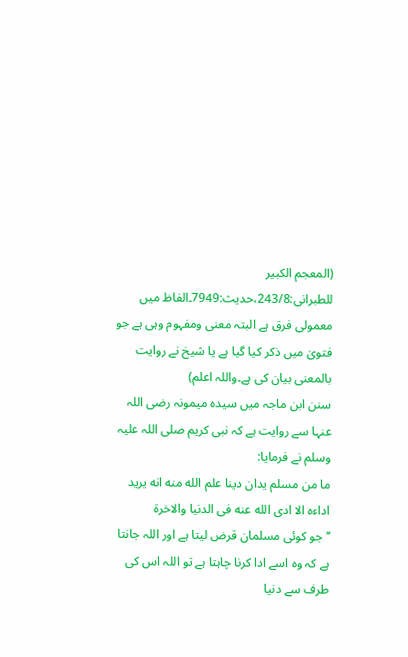(المعجم الکبیر للطبرانی:243/8،حدیث:7949۔الفاظ میں معمولی فرق ہے البتہ معنی ومفہوم وہی ہے جو فتویٰ میں ذکر کیا گیا ہے یا شیخ نے روایت بالمعنی بیان کی ہے۔واللہ اعلم)
سنن ابن ماجہ میں سیدہ میمونہ رضی اللہ عنہا سے روایت ہے کہ نبی کریم صلی اللہ علیہ وسلم نے فرمایا:
ما من مسلم يدان دينا علم الله منه انه يريد اداءه الا ادى الله عنه فى الدنيا والاخرة
’’جو کوئی مسلمان قرض لیتا ہے اور اللہ جانتا ہے کہ وہ اسے ادا کرنا چاہتا ہے تو اللہ اس کی طرف سے دنیا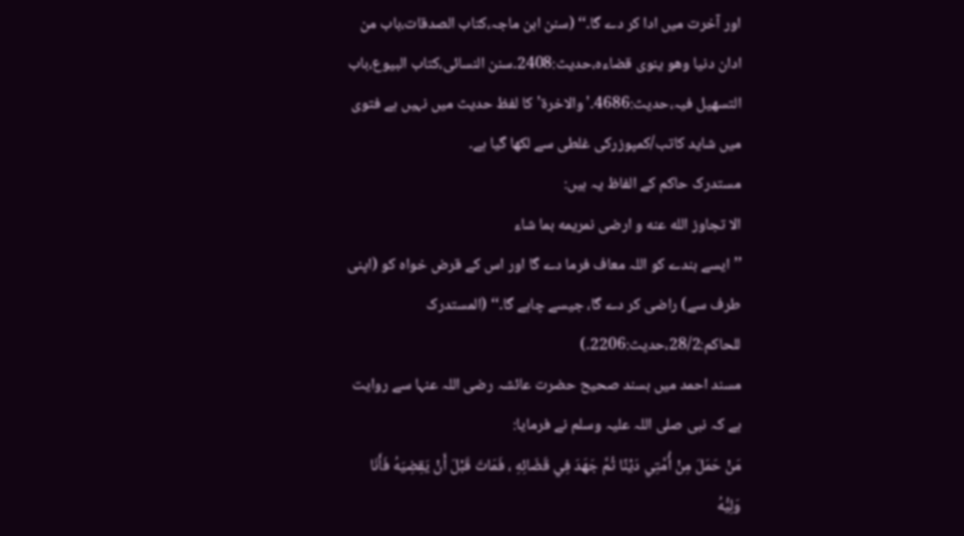اور آخرت میں ادا کر دے گا۔‘‘ (سنن ابن ماجہ،کتاب الصدقات،باب من ادان دنیا وھو ینوی قضاءہ،حدیث:2408۔سنن النسائی،کتاب البیوع،باب التسھیل فیہ،حدیث:4686۔'والاخرۃ'کا لفظ حدیث میں نہیں ہے فتوی میں شاید کاتب/کمپوزرکی غلطی سے لکھا گیا ہے۔
مستدرک حاکم کے الفاظ یہ ہیں:
الا تجاوز الله عنه و ارضى نمريمه بما شاء
’’ایسے بندے کو اللہ معاف فرما دے گا اور اس کے قرض خواہ کو (اپنی طرف سے) راضی کر دے گا، جیسے چاہے گا۔‘‘ (المستدرک للحاکم:28/2،حدیث:2206۔)
مسند احمد میں بسند صحیح حضرت عائشہ رضی اللہ عنہا سے روایت ہے کہ نبی صلی اللہ علیہ وسلم نے فرمایا:
مَنْ حَمَلَ مِنْ أُمَّتِي دَيْنًا ثُمَّ جَهَدَ فِي قَضَائِهِ ، فَمَاتَ قَبْلَ أَنْ يَقِضِيَهُ فَأَنَا وَلِيُّهُ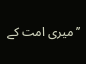’’میری امت کے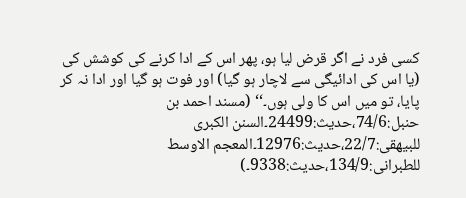کسی فرد نے اگر قرض لیا ہو، پھر اس کے ادا کرنے کی کوشش کی (یا اس کی ادائیگی سے لاچار ہو گیا) اور فوت ہو گیا اور ادا نہ کر پایا، تو میں اس کا ولی ہوں۔‘‘ (مسند احمد بن حنبل:74/6،حدیث:24499۔السنن الکبری للبیھقی:22/7،حدیث:12976۔المعجم الاوسط للطبرانی:134/9،حدیث:9338۔)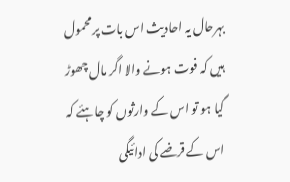بہرحال یہ احادیث اس بات پر محمول ہیں کہ فوت ہونے والا اگر مال چھوڑ گیا ہو تو اس کے وارثوں کو چاہئے کہ اس کے قرضے کی ادائیگی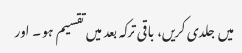میں جلدی کریں، باقی ترکہ بعد میں تقسیم ہو۔ اور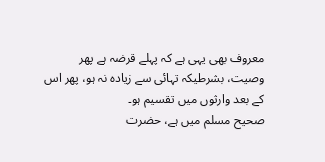معروف بھی یہی ہے کہ پہلے قرضہ ہے پھر وصیت، بشرطیکہ تہائی سے زیادہ نہ ہو، پھر اس کے بعد وارثوں میں تقسیم ہو۔
صحیح مسلم میں ہے، حضرت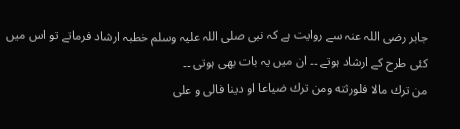جابر رضی اللہ عنہ سے روایت ہے کہ نبی صلی اللہ علیہ وسلم خطبہ ارشاد فرماتے تو اس میں کئی طرح کے ارشاد ہوتے ۔۔ ان میں یہ بات بھی ہوتی ۔۔
من ترك مالا فلورثته ومن ترك ضياعا او دينا فالى و على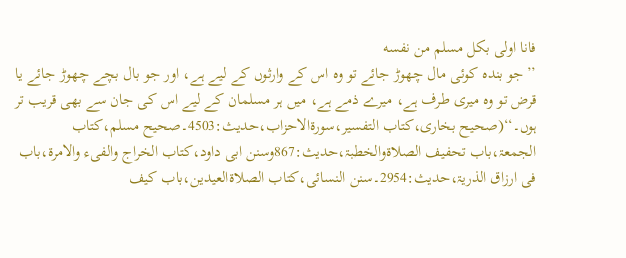فانا اولى بكل مسلم من نفسه
’’جو بندہ کوئی مال چھوڑ جائے تو وہ اس کے وارثوں کے لیے ہے، اور جو بال بچے چھوڑ جائے یا قرض تو وہ میری طرف ہے، میرے ذمے ہے، میں ہر مسلمان کے لیے اس کی جان سے بھی قریب تر ہوں۔‘‘(صحیح بخاری،کتاب التفسیر،سورۃالاحزاب،حدیث:4503۔صحیح مسلم،کتاب الجمعۃ،باب تحفیف الصلاۃوالخطبۃ،حدیث:867وسنن ابی داود،کتاب الخراج والفیء والامرۃ،باب فی ارزاق الذریۃ،حدیث:2954۔سنن النسائی،کتاب الصلاۃالعیدین،باب کیف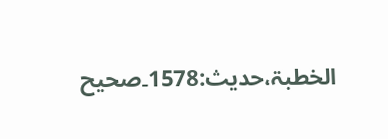الخطبۃ،حدیث:1578۔صحیح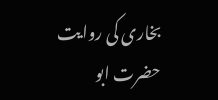بخاری کی روایت حضرت ابو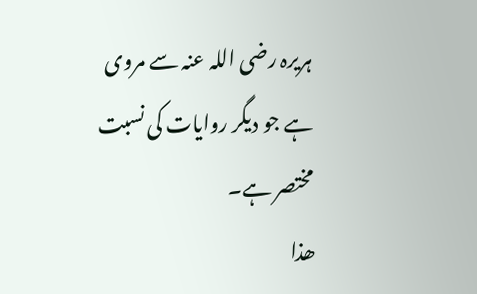ہریرہ رضی اللہ عنہ سے مروی ہے جو دیگر روایات کی نسبت مختصر ہے۔
ھذا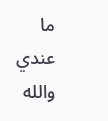ما عندي والله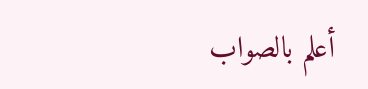أعلم بالصواب